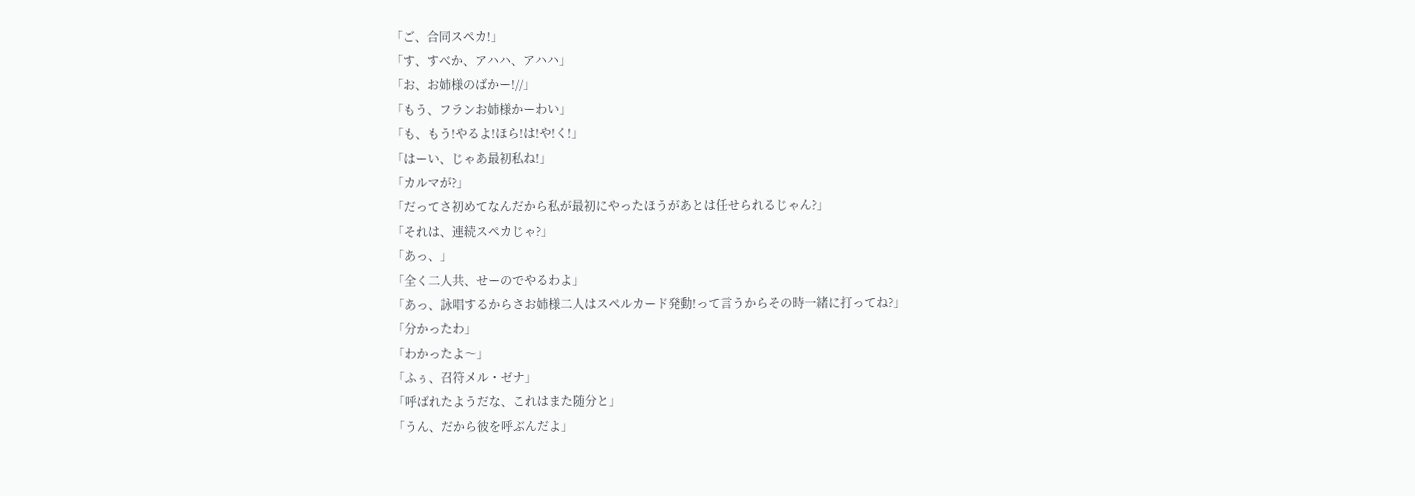「ご、合同スペカ!」
「す、すべか、アハハ、アハハ」
「お、お姉様のばかー!//」
「もう、フランお姉様かーわい」
「も、もう!やるよ!ほら!は!や!く!」
「はーい、じゃあ最初私ね!」
「カルマが?」
「だってさ初めてなんだから私が最初にやったほうがあとは任せられるじゃん?」
「それは、連続スペカじゃ?」
「あっ、」
「全く二人共、せーのでやるわよ」
「あっ、詠唱するからさお姉様二人はスペルカード発動!って言うからその時一緒に打ってね?」
「分かったわ」
「わかったよ〜」
「ふぅ、召符メル・ゼナ」
「呼ばれたようだな、これはまた随分と」
「うん、だから彼を呼ぶんだよ」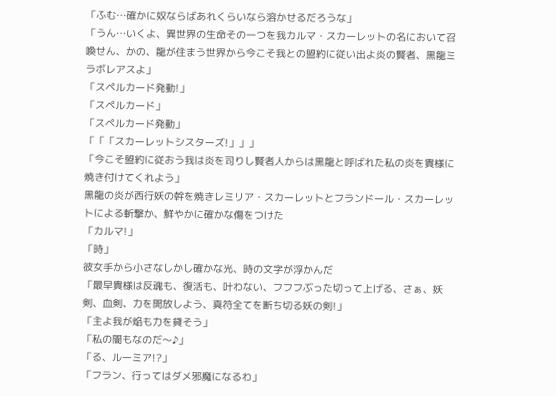「ふむ…確かに奴ならばあれくらいなら溶かせるだろうな」
「うん…いくよ、異世界の生命その一つを我カルマ・スカーレットの名において召喚せん、かの、龍が住まう世界から今こそ我との盟約に従い出よ炎の賢者、黒龍ミラボレアスよ」
「スペルカード発動!」
「スペルカード」
「スペルカード発動」
「「「スカーレットシスターズ!」」」
「今こそ盟約に従おう我は炎を司りし賢者人からは黒龍と呼ばれた私の炎を貴様に焼き付けてくれよう」
黒龍の炎が西行妖の幹を焼きレミリア・スカーレットとフランドール・スカーレットによる斬撃か、鮮やかに確かな傷をつけた
「カルマ!」
「時」
彼女手から小さなしかし確かな光、時の文字が浮かんだ
「最早貴様は反魂も、復活も、叶わない、フフフぶった切って上げる、さぁ、妖剣、血剣、力を開放しよう、真符全てを断ち切る妖の剣!」
「主よ我が焔も力を貸そう」
「私の闇もなのだ〜♪」
「る、ルーミア!?」
「フラン、行ってはダメ邪魔になるわ」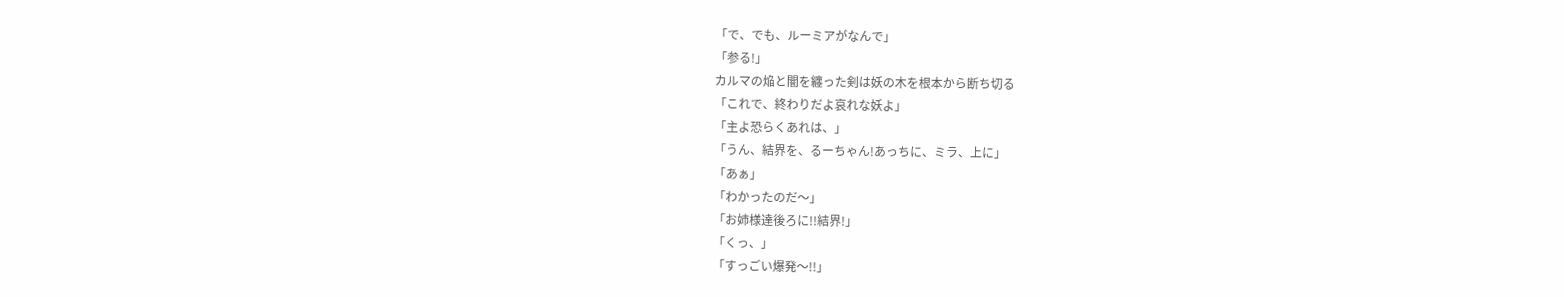「で、でも、ルーミアがなんで」
「参る!」
カルマの焔と闇を纏った剣は妖の木を根本から断ち切る
「これで、終わりだよ哀れな妖よ」
「主よ恐らくあれは、」
「うん、結界を、るーちゃん!あっちに、ミラ、上に」
「あぁ」
「わかったのだ〜」
「お姉様達後ろに!!結界!」
「くっ、」
「すっごい爆発〜!!」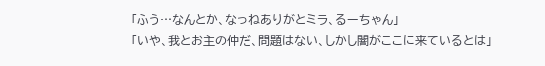「ふう…なんとか、なっねありがとミラ、るーちゃん」
「いや、我とお主の仲だ、問題はない、しかし闇がここに来ているとは」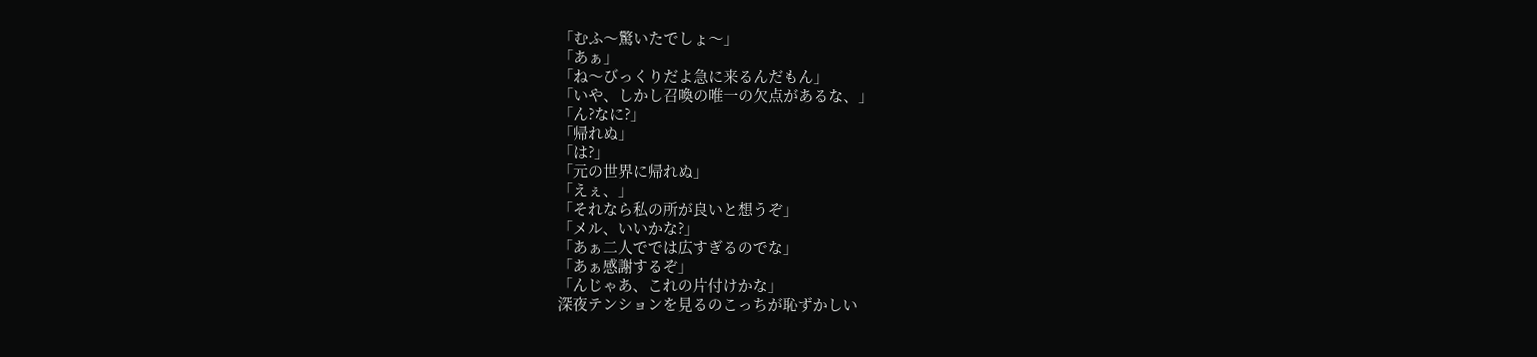「むふ〜驚いたでしょ〜」
「あぁ」
「ね〜びっくりだよ急に来るんだもん」
「いや、しかし召喚の唯一の欠点があるな、」
「ん?なに?」
「帰れぬ」
「は?」
「元の世界に帰れぬ」
「えぇ、」
「それなら私の所が良いと想うぞ」
「メル、いいかな?」
「あぁ二人ででは広すぎるのでな」
「あぁ感謝するぞ」
「んじゃあ、これの片付けかな」
深夜テンションを見るのこっちが恥ずかしい